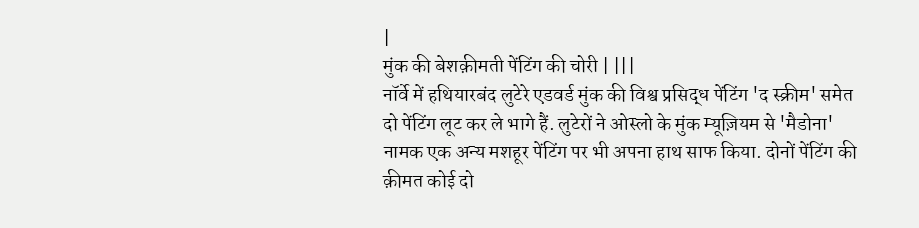|
मुंक की बेशक़ीमती पेंटिंग की चोरी | |||
नॉर्वे में हथियारबंद लुटेरे एडवर्ड मुंक की विश्व प्रसिद्ध पेंटिंग 'द स्क्रीम' समेत दो पेंटिंग लूट कर ले भागे हैं. लुटेरों ने ओस्लो के मुंक म्यूज़ियम से 'मैडोना' नामक एक अन्य मशहूर पेंटिंग पर भी अपना हाथ साफ किया. दोनों पेंटिंग की क़ीमत कोई दो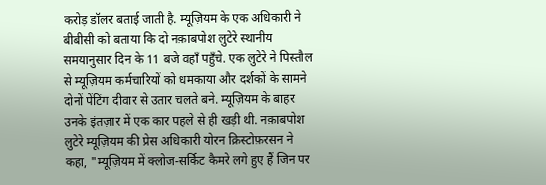करोड़ डॉलर बताई जाती है. म्यूज़ियम के एक अधिकारी ने बीबीसी को बताया कि दो नक़ाबपोश लुटेरे स्थानीय समयानुसार दिन के 11 बजे वहाँ पहुँचे. एक लुटेरे ने पिस्तौल से म्यूज़ियम कर्मचारियों को धमकाया और दर्शकों के सामने दोनों पेंटिंग दीवार से उतार चलते बने. म्यूज़ियम के बाहर उनके इंतज़ार में एक कार पहले से ही खड़ी थी. नक़ाबपोश लुटेरे म्यूज़ियम की प्रेस अधिकारी योरन क्रिस्टोफ़रसन ने कहा, "म्यूज़ियम में क्लोज-सर्किट कैमरे लगे हुए हैं जिन पर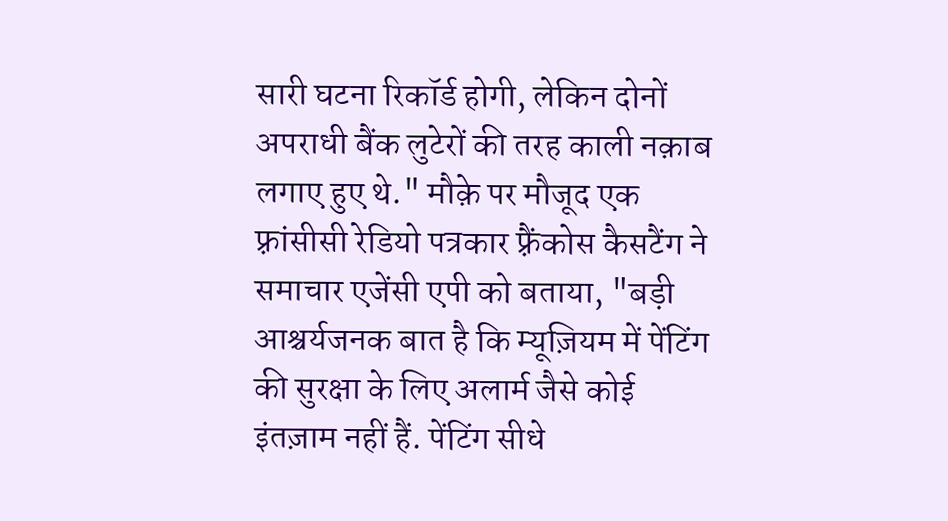सारी घटना रिकॉर्ड होगी, लेकिन दोनों अपराधी बैंक लुटेरों की तरह काली नक़ाब लगाए हुए थे." मौक़े पर मौजूद एक फ़्रांसीसी रेडियो पत्रकार फ़्रैंकोस कैसटैंग ने समाचार एजेंसी एपी को बताया, "बड़ी आश्चर्यजनक बात है कि म्यूज़ियम में पेंटिंग की सुरक्षा के लिए अलार्म जैसे कोई इंतज़ाम नहीं हैं. पेंटिंग सीधे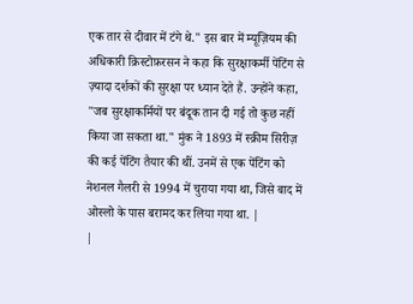एक तार से दीवार में टंगे थे." इस बार में म्यूज़ियम की अधिकारी क्रिस्टोफ़रसन ने कहा कि सुरक्षाकर्मी पेंटिंग से ज़्यादा दर्शकों की सुरक्षा पर ध्यान देते हैं. उन्होंने कहा, "जब सुरक्षाकर्मियों पर बंदूक तान दी गई तो कुछ नहीं किया जा सकता था." मुंक ने 1893 में स्क्रीम सिरीज़ की कई पेंटिंग तैयार की थीं. उनमें से एक पेंटिंग को नेशनल गैलरी से 1994 में चुराया गया था, जिसे बाद में ओस्लो के पास बरामद कर लिया गया था. |
|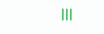|||